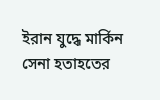ইরান যুদ্ধে মার্কিন সেনা হতাহতের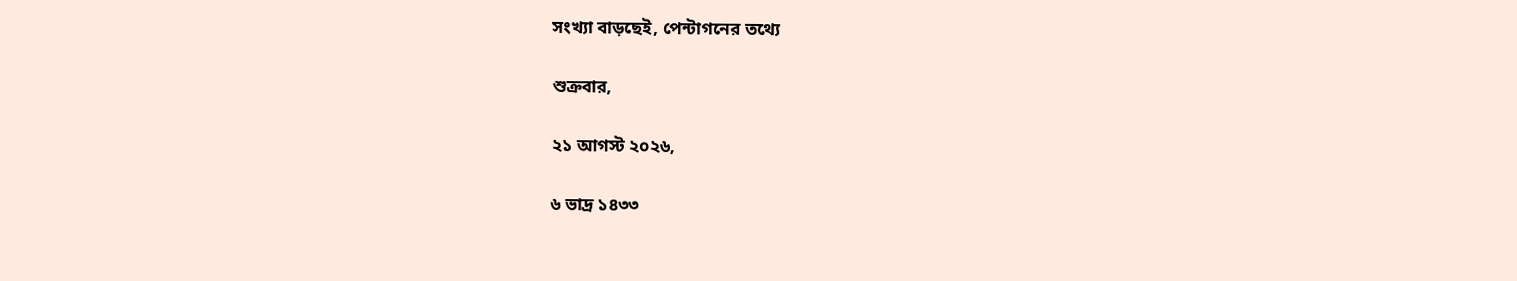সংখ্যা বাড়ছেই, পেন্টাগনের তথ্যে

শুক্রবার,

২১ আগস্ট ২০২৬,

৬ ভাদ্র ১৪৩৩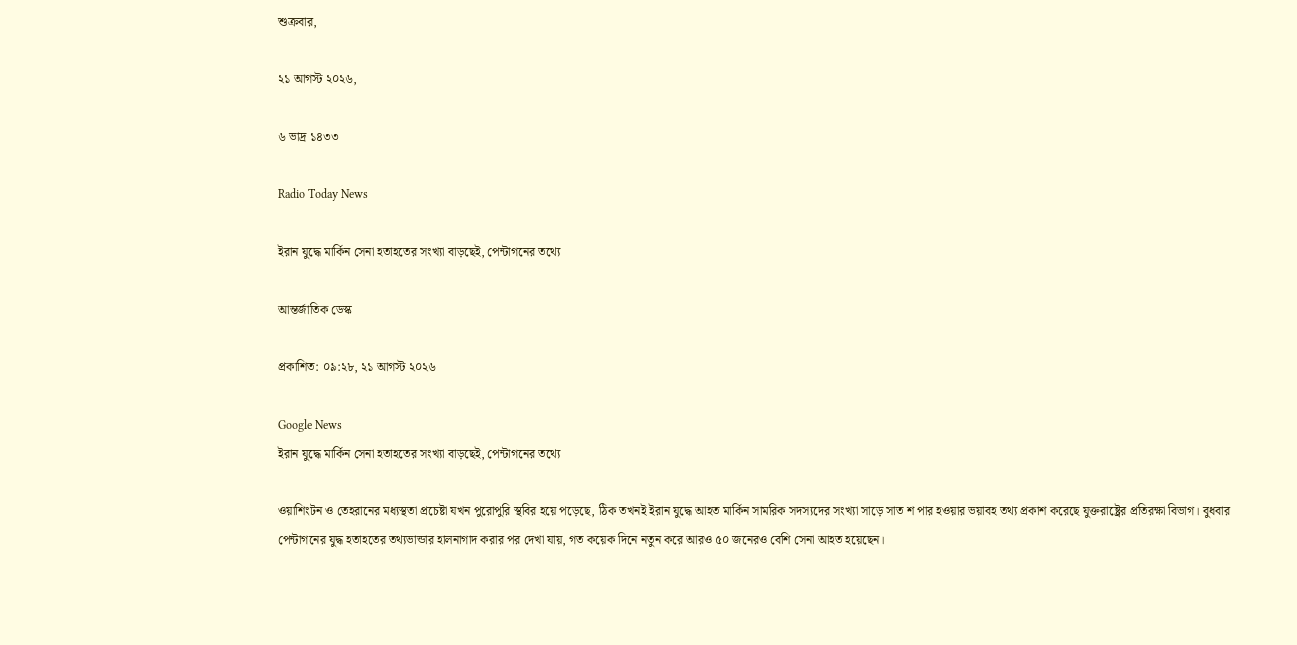শুক্রবার,

২১ আগস্ট ২০২৬,

৬ ভাদ্র ১৪৩৩

Radio Today News

ইরান যুদ্ধে মার্কিন সেনা হতাহতের সংখ্যা বাড়ছেই, পেন্টাগনের তথ্যে

আন্তর্জাতিক ডেস্ক

প্রকাশিত: ০৯:২৮, ২১ আগস্ট ২০২৬

Google News
ইরান যুদ্ধে মার্কিন সেনা হতাহতের সংখ্যা বাড়ছেই, পেন্টাগনের তথ্যে

ওয়াশিংটন ও তেহরানের মধ্যস্থতা প্রচেষ্টা যখন পুরোপুরি স্থবির হয়ে পড়েছে, ঠিক তখনই ইরান যুদ্ধে আহত মার্কিন সামরিক সদস্যদের সংখ্যা সাড়ে সাত শ পার হওয়ার ভয়াবহ তথ্য প্রকাশ করেছে যুক্তরাষ্ট্রের প্রতিরক্ষা বিভাগ। বুধবার পেন্টাগনের যুদ্ধ হতাহতের তথ্যভান্ডার হালনাগাদ করার পর দেখা যায়, গত কয়েক দিনে নতুন করে আরও ৫০ জনেরও বেশি সেনা আহত হয়েছেন।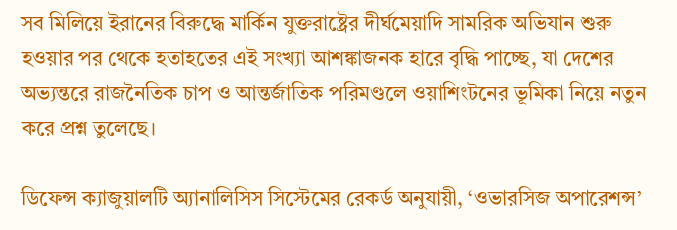সব মিলিয়ে ইরানের বিরুদ্ধে মার্কিন যুক্তরাষ্ট্রের দীর্ঘমেয়াদি সামরিক অভিযান শুরু হওয়ার পর থেকে হতাহতের এই সংখ্যা আশঙ্কাজনক হারে বৃদ্ধি পাচ্ছে, যা দেশের অভ্যন্তরে রাজনৈতিক চাপ ও আন্তর্জাতিক পরিমণ্ডলে ওয়াশিংটনের ভূমিকা নিয়ে নতুন করে প্রশ্ন তুলেছে।

ডিফেন্স ক্যাজুয়ালটি অ্যানালিসিস সিস্টেমের রেকর্ড অনুযায়ী, ‘ওভারসিজ অপারেশন্স’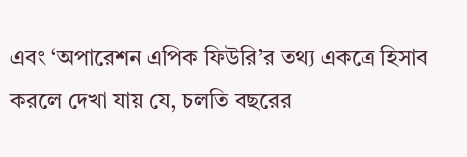এবং ‘অপারেশন এপিক ফিউরি’র তথ্য একত্রে হিসাব করলে দেখা যায় যে, চলতি বছরের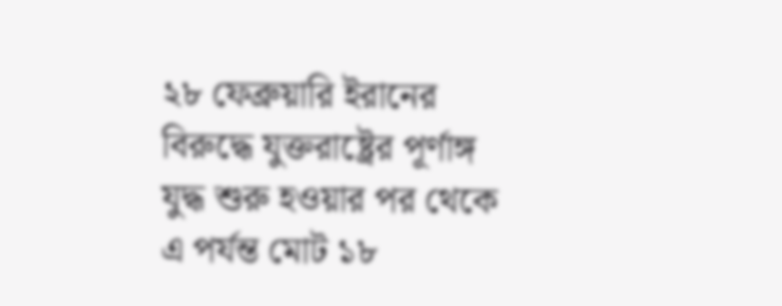২৮ ফেব্রুয়ারি ইরানের বিরুদ্ধে যুক্তরাষ্ট্রের পূর্ণাঙ্গ যুদ্ধ শুরু হওয়ার পর থেকে এ পর্যন্ত মোট ১৮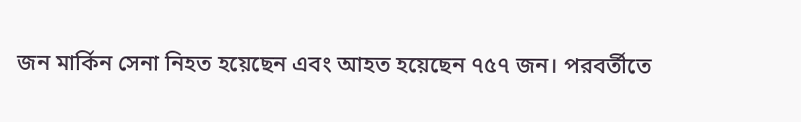জন মার্কিন সেনা নিহত হয়েছেন এবং আহত হয়েছেন ৭৫৭ জন। পরবর্তীতে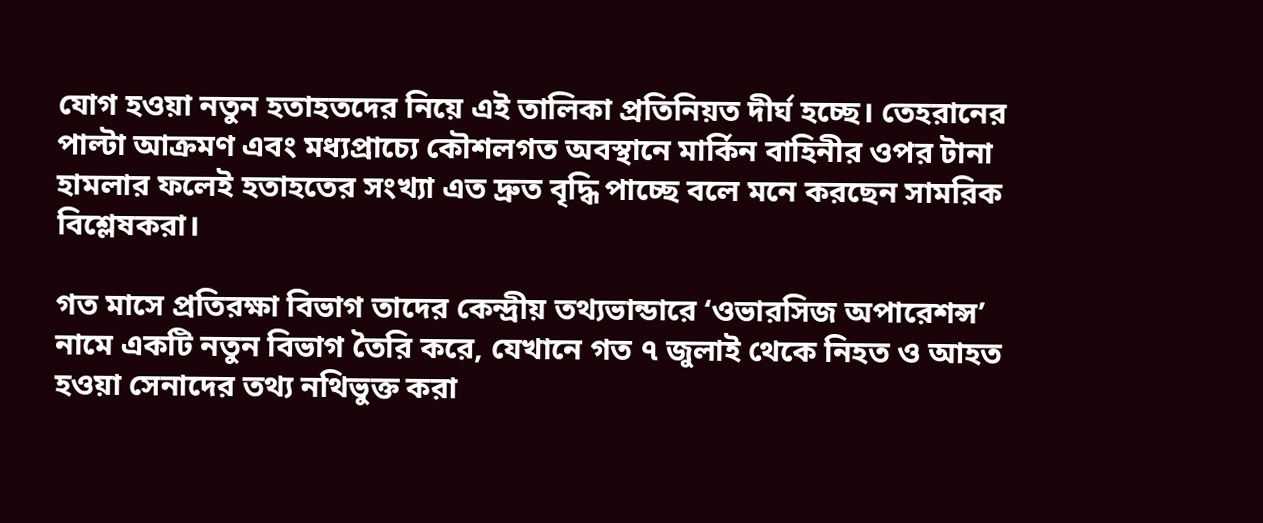যোগ হওয়া নতুন হতাহতদের নিয়ে এই তালিকা প্রতিনিয়ত দীর্ঘ হচ্ছে। তেহরানের পাল্টা আক্রমণ এবং মধ্যপ্রাচ্যে কৌশলগত অবস্থানে মার্কিন বাহিনীর ওপর টানা হামলার ফলেই হতাহতের সংখ্যা এত দ্রুত বৃদ্ধি পাচ্ছে বলে মনে করছেন সামরিক বিশ্লেষকরা।

গত মাসে প্রতিরক্ষা বিভাগ তাদের কেন্দ্রীয় তথ্যভান্ডারে ‘ওভারসিজ অপারেশন্স’ নামে একটি নতুন বিভাগ তৈরি করে, যেখানে গত ৭ জুলাই থেকে নিহত ও আহত হওয়া সেনাদের তথ্য নথিভুক্ত করা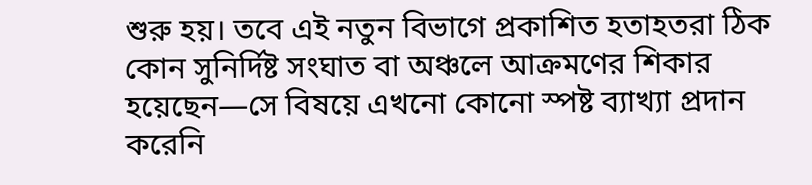শুরু হয়। তবে এই নতুন বিভাগে প্রকাশিত হতাহতরা ঠিক কোন সুনির্দিষ্ট সংঘাত বা অঞ্চলে আক্রমণের শিকার হয়েছেন—সে বিষয়ে এখনো কোনো স্পষ্ট ব্যাখ্যা প্রদান করেনি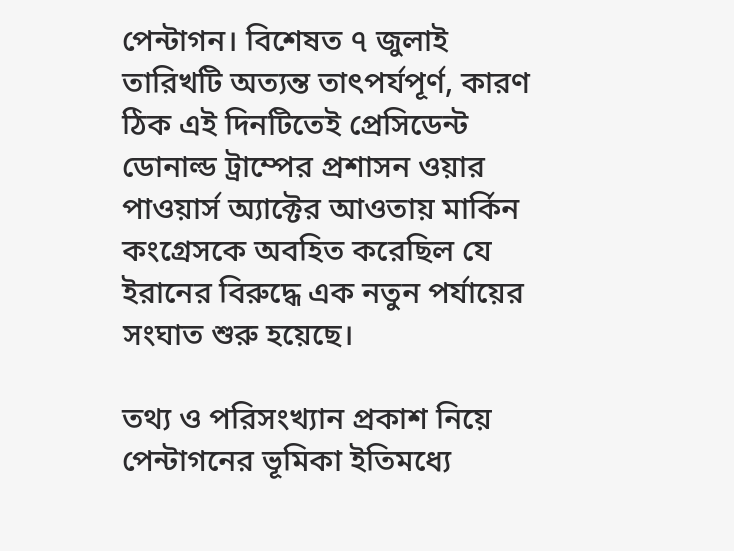পেন্টাগন। বিশেষত ৭ জুলাই তারিখটি অত্যন্ত তাৎপর্যপূর্ণ, কারণ ঠিক এই দিনটিতেই প্রেসিডেন্ট ডোনাল্ড ট্রাম্পের প্রশাসন ওয়ার পাওয়ার্স অ্যাক্টের আওতায় মার্কিন কংগ্রেসকে অবহিত করেছিল যে ইরানের বিরুদ্ধে এক নতুন পর্যায়ের সংঘাত শুরু হয়েছে।

তথ্য ও পরিসংখ্যান প্রকাশ নিয়ে পেন্টাগনের ভূমিকা ইতিমধ্যে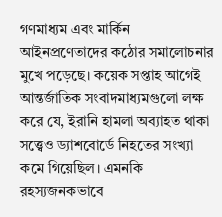গণমাধ্যম এবং মার্কিন আইনপ্রণেতাদের কঠোর সমালোচনার মুখে পড়েছে। কয়েক সপ্তাহ আগেই আন্তর্জাতিক সংবাদমাধ্যমগুলো লক্ষ করে যে, ইরানি হামলা অব্যাহত থাকা সত্ত্বেও ড্যাশবোর্ডে নিহতের সংখ্যা কমে গিয়েছিল। এমনকি রহস্যজনকভাবে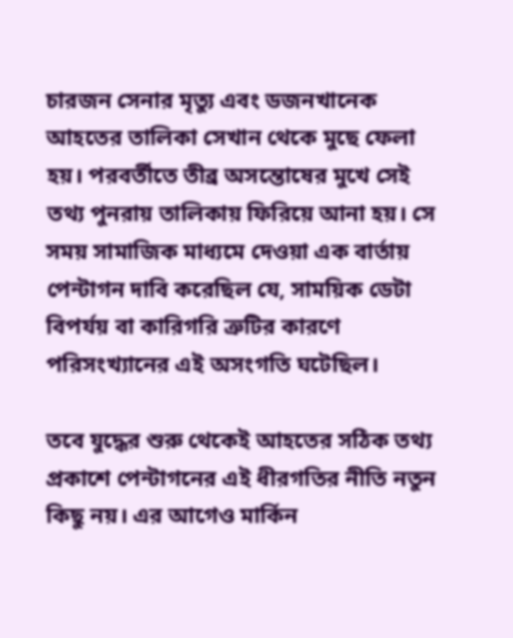চারজন সেনার মৃত্যু এবং ডজনখানেক আহতের তালিকা সেখান থেকে মুছে ফেলা হয়। পরবর্তীতে তীব্র অসন্তোষের মুখে সেই তথ্য পুনরায় তালিকায় ফিরিয়ে আনা হয়। সে সময় সামাজিক মাধ্যমে দেওয়া এক বার্তায় পেন্টাগন দাবি করেছিল যে, সাময়িক ডেটা বিপর্যয় বা কারিগরি ত্রুটির কারণে পরিসংখ্যানের এই অসংগতি ঘটেছিল।

তবে যুদ্ধের শুরু থেকেই আহতের সঠিক তথ্য প্রকাশে পেন্টাগনের এই ধীরগতির নীতি নতুন কিছু নয়। এর আগেও মার্কিন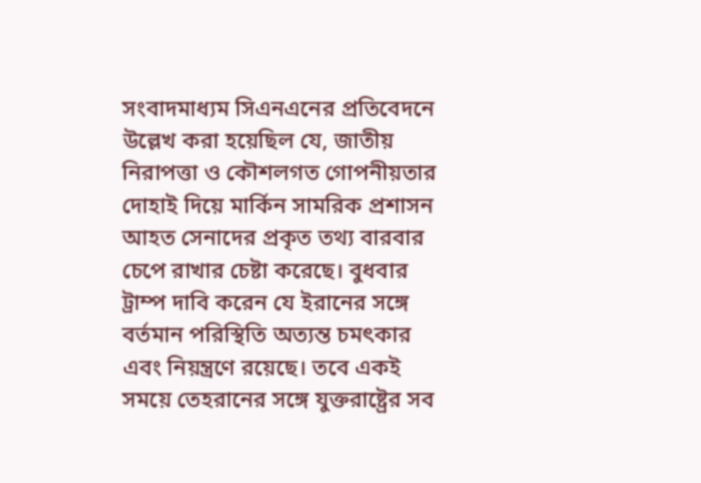সংবাদমাধ্যম সিএনএনের প্রতিবেদনে উল্লেখ করা হয়েছিল যে, জাতীয় নিরাপত্তা ও কৌশলগত গোপনীয়তার দোহাই দিয়ে মার্কিন সামরিক প্রশাসন আহত সেনাদের প্রকৃত তথ্য বারবার চেপে রাখার চেষ্টা করেছে। বুধবার ট্রাম্প দাবি করেন যে ইরানের সঙ্গে বর্তমান পরিস্থিতি অত্যন্ত চমৎকার এবং নিয়ন্ত্রণে রয়েছে। তবে একই সময়ে তেহরানের সঙ্গে যুক্তরাষ্ট্রের সব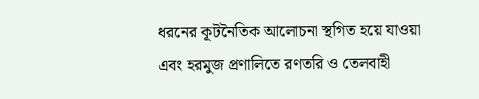ধরনের কূটনৈতিক আলোচনা স্থগিত হয়ে যাওয়া এবং হরমুজ প্রণালিতে রণতরি ও তেলবাহী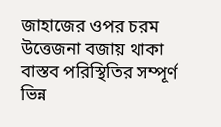জাহাজের ওপর চরম উত্তেজনা বজায় থাকা বাস্তব পরিস্থিতির সম্পূর্ণ ভিন্ন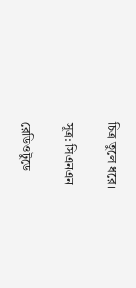চিত্র তুলে ধরে।

সূত্র: সিএনএন

রেডিওটুডে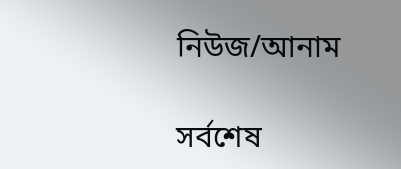নিউজ/আনাম

সর্বশেষ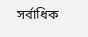সর্বাধিক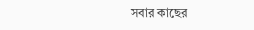সবার কাছের